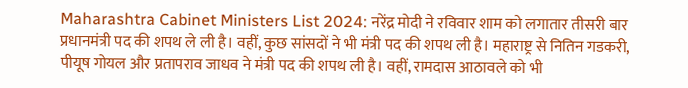Maharashtra Cabinet Ministers List 2024: नरेंद्र मोदी ने रविवार शाम को लगातार तीसरी बार प्रधानमंत्री पद की शपथ ले ली है। वहीं, कुछ सांसदों ने भी मंत्री पद की शपथ ली है। महाराष्ट्र से नितिन गडकरी, पीयूष गोयल और प्रतापराव जाधव ने मंत्री पद की शपथ ली है। वहीं, रामदास आठावले को भी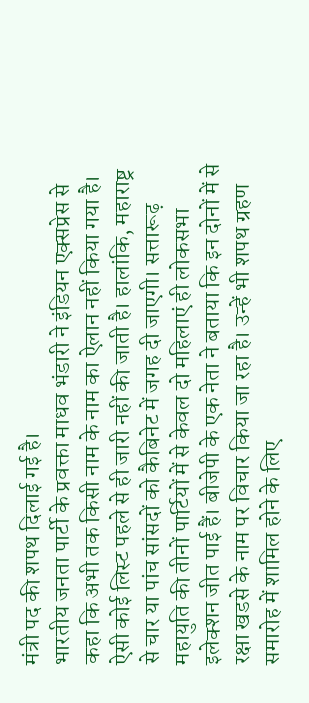मंत्री पद की शपथ दिलाई गई है।
भारतीय जनता पार्टी के प्रवक्ता माधव भंडारी ने इंडियन एक्सप्रेस से कहा कि अभी तक किसी नाम के नाम का ऐलान नहीं किया गया है। ऐसी कोई लिस्ट पहले से ही जारी नहीं की जाती है। हालांकि, महाराष्ट्र से चार या पांच सांसदों को कैबिनेट में जगह दी जाएगी। सत्तारूढ़ महायुति की तीनों पार्टियों में से केवल दो महिलाएं ही लोकसभा इलेक्शन जीत पाई हैं। बीजेपी के एक नेता ने बताया कि इन दोनों में से रक्षा खडसे के नाम पर विचार किया जा रहा है। उन्हें भी शपथ ग्रहण समारोह में शामिल होने के लिए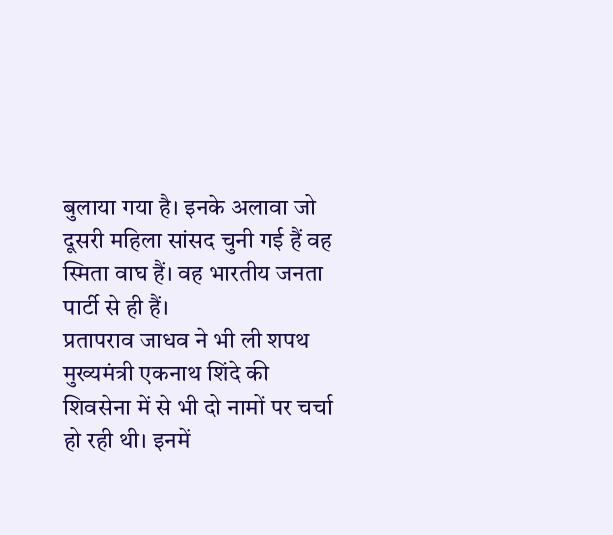बुलाया गया है। इनके अलावा जो दूसरी महिला सांसद चुनी गई हैं वह स्मिता वाघ हैं। वह भारतीय जनता पार्टी से ही हैं।
प्रतापराव जाधव ने भी ली शपथ
मुख्यमंत्री एकनाथ शिंदे की शिवसेना में से भी दो नामों पर चर्चा हो रही थी। इनमें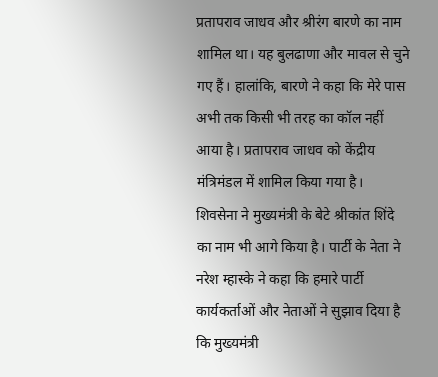प्रतापराव जाधव और श्रीरंग बारणे का नाम शामिल था। यह बुलढाणा और मावल से चुने गए हैं। हालांकि, बारणे ने कहा कि मेरे पास अभी तक किसी भी तरह का कॉल नहीं आया है। प्रतापराव जाधव को केंद्रीय मंत्रिमंडल में शामिल किया गया है।
शिवसेना ने मुख्यमंत्री के बेटे श्रीकांत शिंदे का नाम भी आगे किया है। पार्टी के नेता ने नरेश म्हास्के ने कहा कि हमारे पार्टी कार्यकर्ताओं और नेताओं ने सुझाव दिया है कि मुख्यमंत्री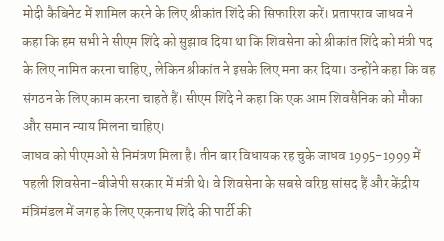मोदी कैबिनेट में शामिल करने के लिए श्रीकांत शिंदे की सिफारिश करें। प्रतापराव जाधव ने कहा कि हम सभी ने सीएम शिंदे को सुझाव दिया था कि शिवसेना को श्रीकांत शिंदे को मंत्री पद के लिए नामित करना चाहिए, लेकिन श्रीकांत ने इसके लिए मना कर दिया। उन्होंने कहा कि वह संगठन के लिए काम करना चाहते हैं। सीएम शिंदे ने कहा कि एक आम शिवसैनिक को मौका और समान न्याय मिलना चाहिए।
जाधव को पीएमओ से निमंत्रण मिला है। तीन बार विधायक रह चुके जाधव 1995-1999 में पहली शिवसेना-बीजेपी सरकार में मंत्री थे। वे शिवसेना के सबसे वरिष्ठ सांसद हैं और केंद्रीय मंत्रिमंडल में जगह के लिए एकनाथ शिंदे की पार्टी की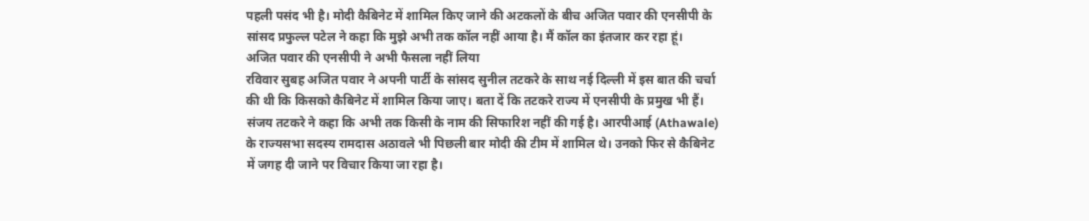पहली पसंद भी है। मोदी कैबिनेट में शामिल किए जाने की अटकलों के बीच अजित पवार की एनसीपी के सांसद प्रफुल्ल पटेल ने कहा कि मुझे अभी तक कॉल नहीं आया है। मैं कॉल का इंतजार कर रहा हूं।
अजित पवार की एनसीपी ने अभी फैसला नहीं लिया
रविवार सुबह अजित पवार ने अपनी पार्टी के सांसद सुनील तटकरे के साथ नई दिल्ली में इस बात की चर्चा की थी कि किसको कैबिनेट में शामिल किया जाए। बता दें कि तटकरे राज्य में एनसीपी के प्रमुख भी हैं। संजय तटकरे ने कहा कि अभी तक किसी के नाम की सिफारिश नहीं की गई है। आरपीआई (Athawale) के राज्यसभा सदस्य रामदास अठावले भी पिछली बार मोदी की टीम में शामिल थे। उनको फिर से कैबिनेट में जगह दी जाने पर विचार किया जा रहा है।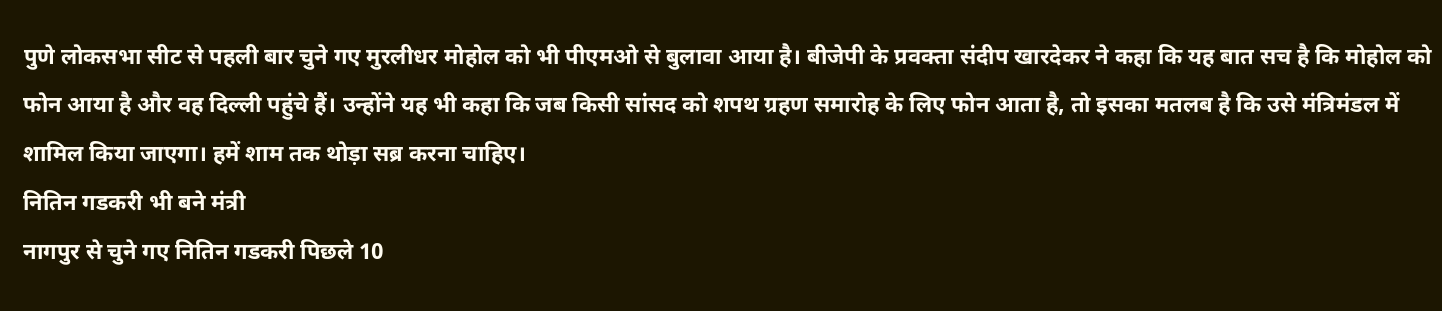पुणे लोकसभा सीट से पहली बार चुने गए मुरलीधर मोहोल को भी पीएमओ से बुलावा आया है। बीजेपी के प्रवक्ता संदीप खारदेकर ने कहा कि यह बात सच है कि मोहोल को फोन आया है और वह दिल्ली पहुंचे हैं। उन्होंने यह भी कहा कि जब किसी सांसद को शपथ ग्रहण समारोह के लिए फोन आता है, तो इसका मतलब है कि उसे मंत्रिमंडल में शामिल किया जाएगा। हमें शाम तक थोड़ा सब्र करना चाहिए।
नितिन गडकरी भी बने मंत्री
नागपुर से चुने गए नितिन गडकरी पिछले 10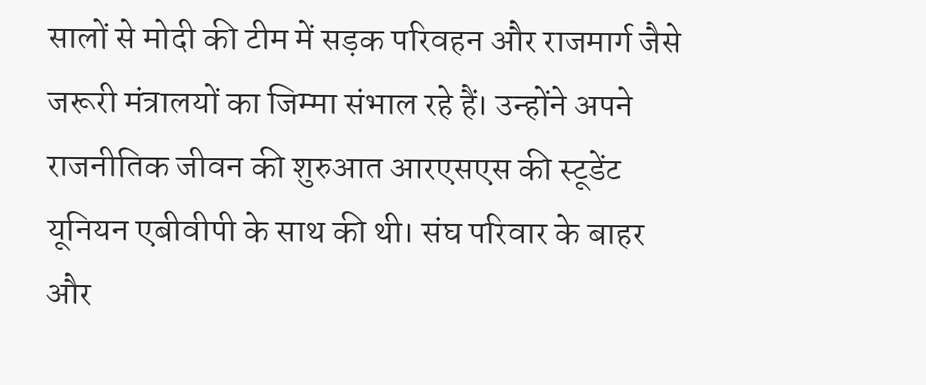सालों से मोदी की टीम में सड़क परिवहन और राजमार्ग जैसे जरूरी मंत्रालयों का जिम्मा संभाल रहे हैं। उन्होंने अपने राजनीतिक जीवन की शुरुआत आरएसएस की स्टूडेंट यूनियन एबीवीपी के साथ की थी। संघ परिवार के बाहर और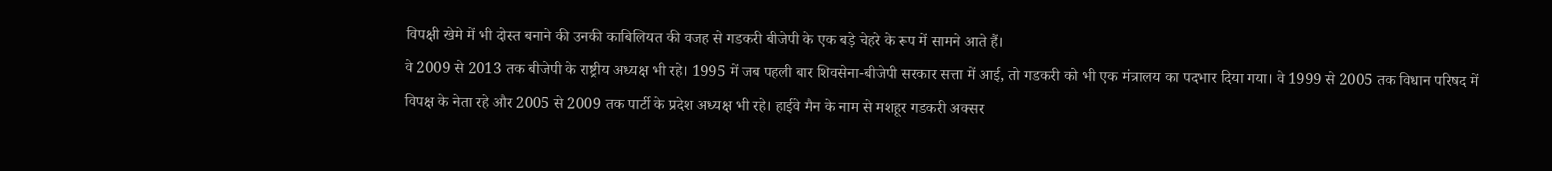विपक्षी खेमे में भी दोस्त बनाने की उनकी काबिलियत की वजह से गडकरी बीजेपी के एक बड़े चेहरे के रूप में सामने आते हैं।
वे 2009 से 2013 तक बीजेपी के राष्ट्रीय अध्यक्ष भी रहे। 1995 में जब पहली बार शिवसेना-बीजेपी सरकार सत्ता में आई, तो गडकरी को भी एक मंत्रालय का पदभार दिया गया। वे 1999 से 2005 तक विधान परिषद में विपक्ष के नेता रहे और 2005 से 2009 तक पार्टी के प्रदेश अध्यक्ष भी रहे। हाईवे मैन के नाम से मशहूर गडकरी अक्सर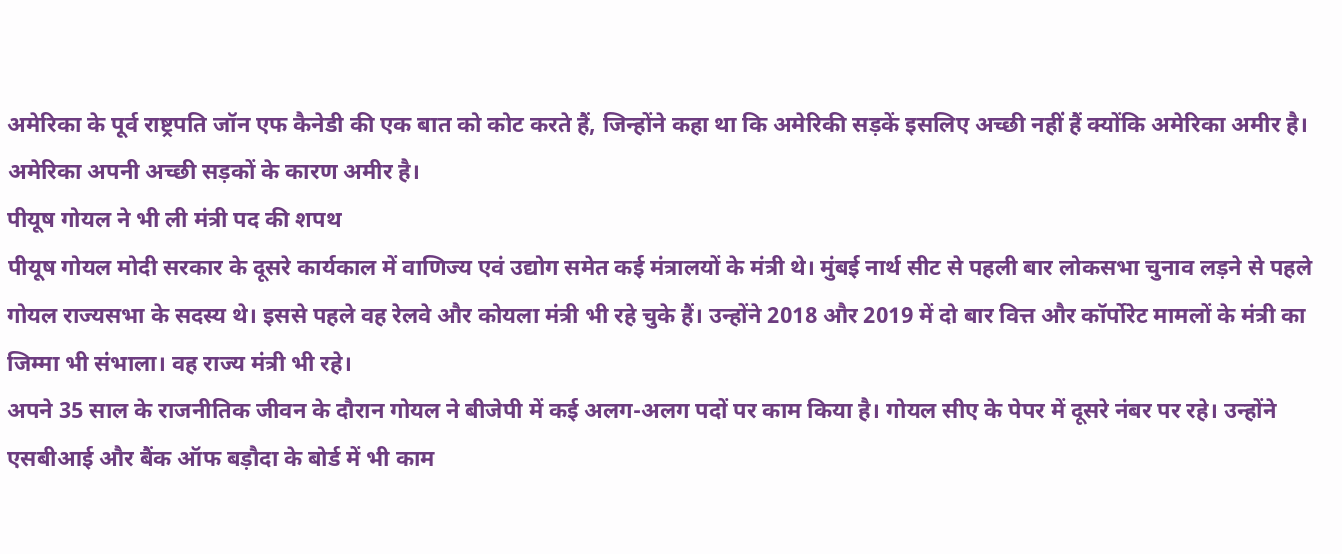अमेरिका के पूर्व राष्ट्रपति जॉन एफ कैनेडी की एक बात को कोट करते हैं, जिन्होंने कहा था कि अमेरिकी सड़कें इसलिए अच्छी नहीं हैं क्योंकि अमेरिका अमीर है। अमेरिका अपनी अच्छी सड़कों के कारण अमीर है।
पीयूष गोयल ने भी ली मंत्री पद की शपथ
पीयूष गोयल मोदी सरकार के दूसरे कार्यकाल में वाणिज्य एवं उद्योग समेत कई मंत्रालयों के मंत्री थे। मुंबई नार्थ सीट से पहली बार लोकसभा चुनाव लड़ने से पहले गोयल राज्यसभा के सदस्य थे। इससे पहले वह रेलवे और कोयला मंत्री भी रहे चुके हैं। उन्होंने 2018 और 2019 में दो बार वित्त और कॉर्पोरेट मामलों के मंत्री का जिम्मा भी संभाला। वह राज्य मंत्री भी रहे।
अपने 35 साल के राजनीतिक जीवन के दौरान गोयल ने बीजेपी में कई अलग-अलग पदों पर काम किया है। गोयल सीए के पेपर में दूसरे नंबर पर रहे। उन्होंने एसबीआई और बैंक ऑफ बड़ौदा के बोर्ड में भी काम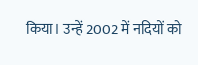किया। उन्हें 2002 में नदियों को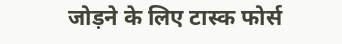जोड़ने के लिए टास्क फोर्स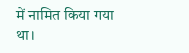में नामित किया गया था।